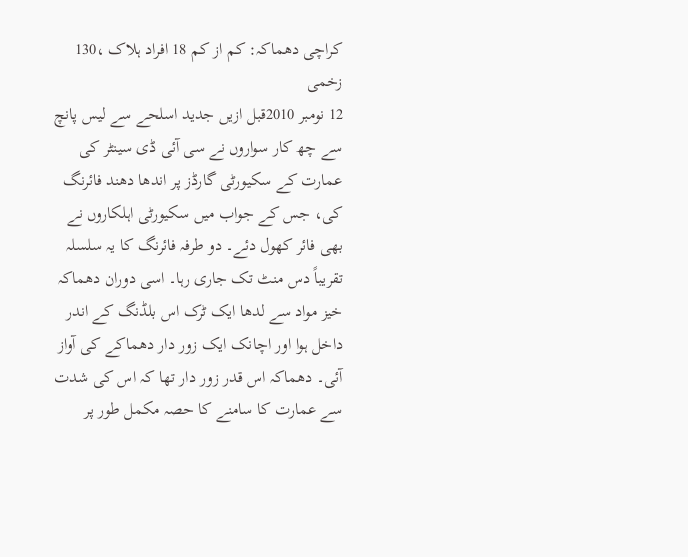کراچی دھماکہ: کم از کم 18 افراد ہلاک ،130 زخمی
12 نومبر 2010قبل ازیں جدید اسلحے سے لیس پانچ سے چھ کار سواروں نے سی آئی ڈی سینٹر کی عمارت کے سکیورٹی گارڈز پر اندھا دھند فائرنگ کی، جس کے جواب میں سکیورٹی اہلکاروں نے بھی فائر کھول دئے۔ دو طرفہ فائرنگ کا یہ سلسلہ تقریباً دس منٹ تک جاری رہا۔ اسی دوران دھماکہ خیز مواد سے لدھا ایک ٹرک اس بلڈنگ کے اندر داخل ہوا اور اچانک ایک زور دار دھماکے کی آواز آئی۔ دھماکہ اس قدر زور دار تھا کہ اس کی شدت سے عمارت کا سامنے کا حصہ مکمل طور پر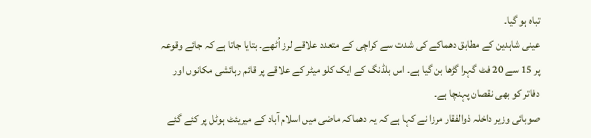تباہ ہو گیا۔
عینی شاہدین کے مطابق دھماکے کی شدت سے کراچی کے متعدد علاقے لرز اُٹھے۔ بتایا جاتا ہے کہ جائے وقوعہ پر 15 سے 20 فٹ گہرا گڑھا بن گیا ہے۔ اس بلڈنگ کے ایک کلو میٹر کے علاقے پر قائم رہائشی مکانوں اور دفاتر کو بھی نقصان پہنچا ہے۔
صوبائی وزیر داخلہ ذوالفقار مرزا نے کہا ہے کہ یہ دھماکہ ماضی میں اسلام آباد کے میریئٹ ہوٹل پر کئے گئے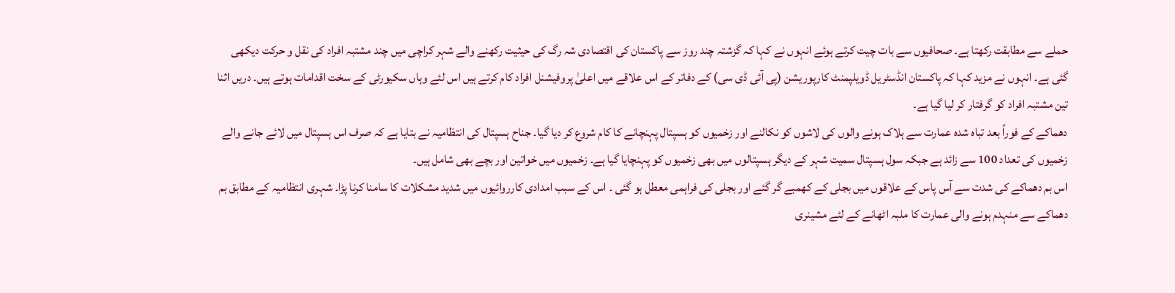حملے سے مطابقت رکھتا ہے۔ صحافیوں سے بات چیت کرتے ہوئے انہوں نے کہا کہ گزشتہ چند روز سے پاکستان کی اقتصادی شہ رگ کی حیثیت رکھنے والے شہر کراچی میں چند مشتبہ افراد کی نقل و حرکت دیکھی گئی ہے۔ انہوں نے مزید کہا کہ پاکستان انڈسٹریل ڈویلپمنٹ کارپوریشن (پی آئی ڈی سی) کے دفاتر کے اس علاقے میں اعلیٰ پروفیشنل افراد کام کرتے ہیں اس لئے وہاں سکیورٹی کے سخت اقدامات ہوتے ہیں۔ دریں اثنا تین مشتبہ افراد کو گرفتار کر لیا گیا ہے۔
دھماکے کے فوراً بعد تباہ شدہ عمارت سے ہلاک ہونے والوں کی لاشوں کو نکالنے اور زخمیوں کو ہسپتال پہنچانے کا کام شروع کر دیا گیا۔ جناح ہسپتال کی انتظامیہ نے بتایا ہے کہ صرف اس ہسپتال میں لائے جانے والے زخمیوں کی تعداد 100 سے زائد ہے جبکہ سول ہسپتال سمیت شہر کے دیگر ہسپتالوں میں بھی زخمیوں کو پہنچایا گیا ہے۔ زخمیوں میں خواتین اور بچے بھی شامل ہیں۔
اس بم دھماکے کی شدت سے آس پاس کے علاقوں میں بجلی کے کھمبے گر گئے اور بجلی کی فراہمی معطل ہو گئی ۔ اس کے سبب امدادی کارروائیوں میں شدید مشکلات کا سامنا کرنا پڑا۔ شہری انتظامیہ کے مطابق بم دھماکے سے منہدم ہونے والی عمارت کا ملبہ اٹھانے کے لئے مشینری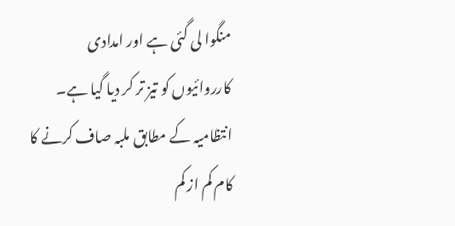منگوا لی گئی ہے اور امدادی کارروائیوں کو تیز تر کر دیا گیا ہے۔ انتظامیہ کے مطابق ملبہ صاف کرنے کا کام کم از کم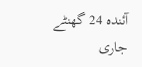آئندہ 24 گھنٹے جاری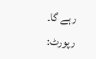رہے گا۔
رپورٹ: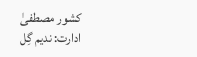کشور مصطفیٰ
ادارت: ندیم گِل